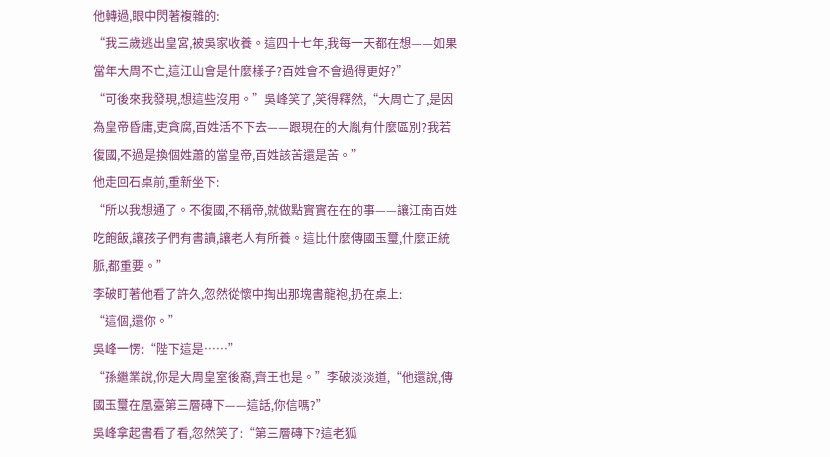他轉過,眼中閃著複雜的:
“我三歲逃出皇宮,被吳家收養。這四十七年,我每一天都在想——如果當年大周不亡,這江山會是什麼樣子?百姓會不會過得更好?”
“可後來我發現,想這些沒用。”吳峰笑了,笑得釋然,“大周亡了,是因為皇帝昏庸,吏貪腐,百姓活不下去——跟現在的大胤有什麼區別?我若復國,不過是換個姓蕭的當皇帝,百姓該苦還是苦。”
他走回石桌前,重新坐下:
“所以我想通了。不復國,不稱帝,就做點實實在在的事——讓江南百姓吃飽飯,讓孩子們有書讀,讓老人有所養。這比什麼傳國玉璽,什麼正統脈,都重要。”
李破盯著他看了許久,忽然從懷中掏出那塊書龍袍,扔在桌上:
“這個,還你。”
吳峰一愣:“陛下這是……”
“孫繼業說,你是大周皇室後裔,齊王也是。”李破淡淡道,“他還說,傳國玉璽在凰臺第三層磚下——這話,你信嗎?”
吳峰拿起書看了看,忽然笑了:“第三層磚下?這老狐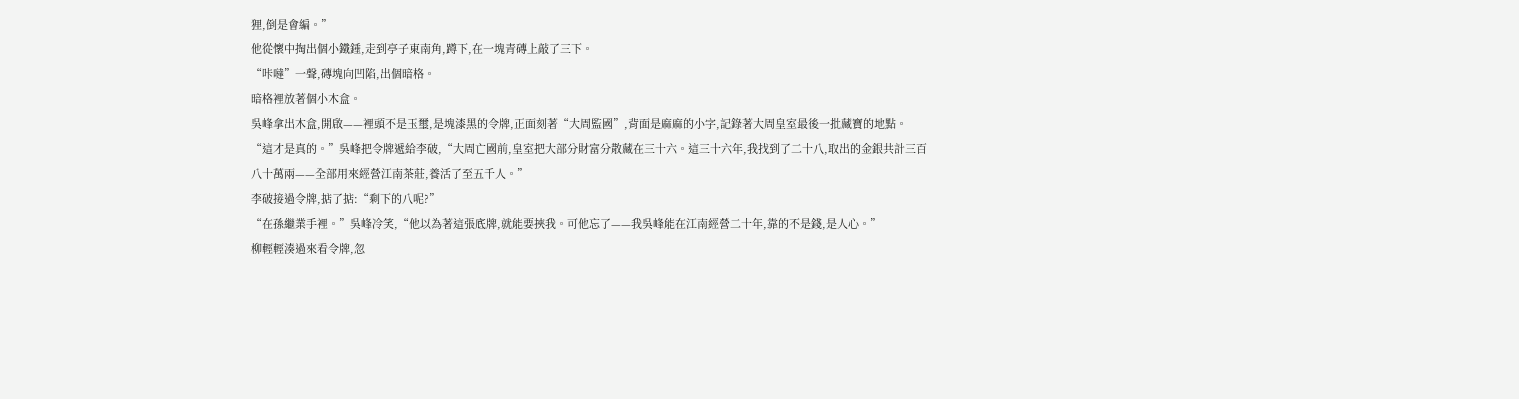狸,倒是會編。”
他從懷中掏出個小鐵錘,走到亭子東南角,蹲下,在一塊青磚上敲了三下。
“咔噠”一聲,磚塊向凹陷,出個暗格。
暗格裡放著個小木盒。
吳峰拿出木盒,開啟——裡頭不是玉璽,是塊漆黑的令牌,正面刻著“大周監國”,背面是麻麻的小字,記錄著大周皇室最後一批藏寶的地點。
“這才是真的。”吳峰把令牌遞給李破,“大周亡國前,皇室把大部分財富分散藏在三十六。這三十六年,我找到了二十八,取出的金銀共計三百八十萬兩——全部用來經營江南茶莊,養活了至五千人。”
李破接過令牌,掂了掂:“剩下的八呢?”
“在孫繼業手裡。”吳峰冷笑,“他以為著這張底牌,就能要挾我。可他忘了——我吳峰能在江南經營二十年,靠的不是錢,是人心。”
柳輕輕湊過來看令牌,忽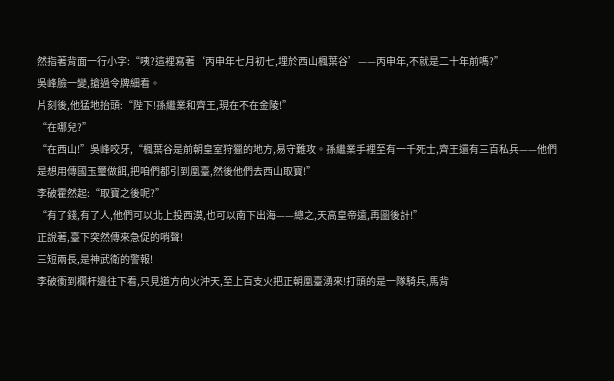然指著背面一行小字:“咦?這裡寫著‘丙申年七月初七,埋於西山楓葉谷’——丙申年,不就是二十年前嗎?”
吳峰臉一變,搶過令牌細看。
片刻後,他猛地抬頭:“陛下!孫繼業和齊王,現在不在金陵!”
“在哪兒?”
“在西山!”吳峰咬牙,“楓葉谷是前朝皇室狩獵的地方,易守難攻。孫繼業手裡至有一千死士,齊王還有三百私兵——他們是想用傳國玉璽做餌,把咱們都引到凰臺,然後他們去西山取寶!”
李破霍然起:“取寶之後呢?”
“有了錢,有了人,他們可以北上投西漠,也可以南下出海——總之,天高皇帝遠,再圖後計!”
正說著,臺下突然傳來急促的哨聲!
三短兩長,是神武衛的警報!
李破衝到欄杆邊往下看,只見道方向火沖天,至上百支火把正朝凰臺湧來!打頭的是一隊騎兵,馬背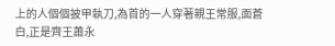上的人個個披甲執刀,為首的一人穿著親王常服,面蒼白,正是齊王蕭永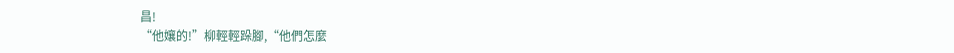昌!
“他孃的!”柳輕輕跺腳,“他們怎麼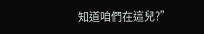知道咱們在這兒?”